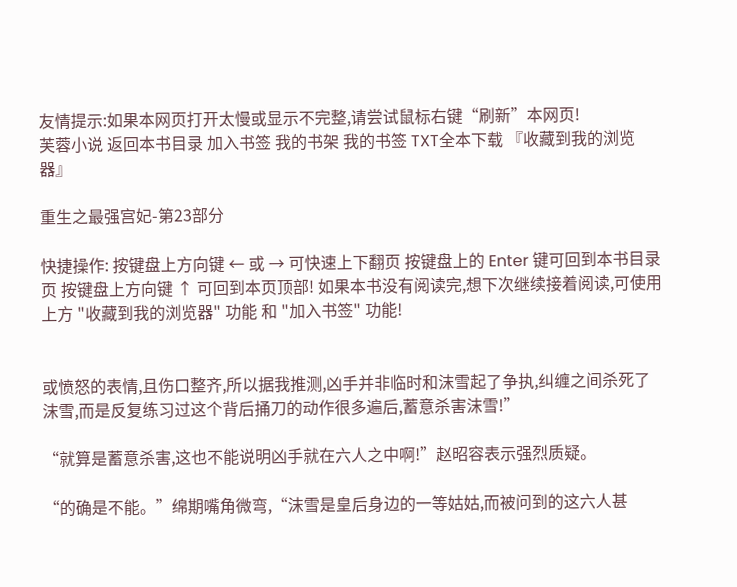友情提示:如果本网页打开太慢或显示不完整,请尝试鼠标右键“刷新”本网页!
芙蓉小说 返回本书目录 加入书签 我的书架 我的书签 TXT全本下载 『收藏到我的浏览器』

重生之最强宫妃-第23部分

快捷操作: 按键盘上方向键 ← 或 → 可快速上下翻页 按键盘上的 Enter 键可回到本书目录页 按键盘上方向键 ↑ 可回到本页顶部! 如果本书没有阅读完,想下次继续接着阅读,可使用上方 "收藏到我的浏览器" 功能 和 "加入书签" 功能!


或愤怒的表情,且伤口整齐,所以据我推测,凶手并非临时和沫雪起了争执,纠缠之间杀死了沫雪,而是反复练习过这个背后捅刀的动作很多遍后,蓄意杀害沫雪!”

“就算是蓄意杀害,这也不能说明凶手就在六人之中啊!”赵昭容表示强烈质疑。

“的确是不能。”绵期嘴角微弯,“沫雪是皇后身边的一等姑姑,而被问到的这六人甚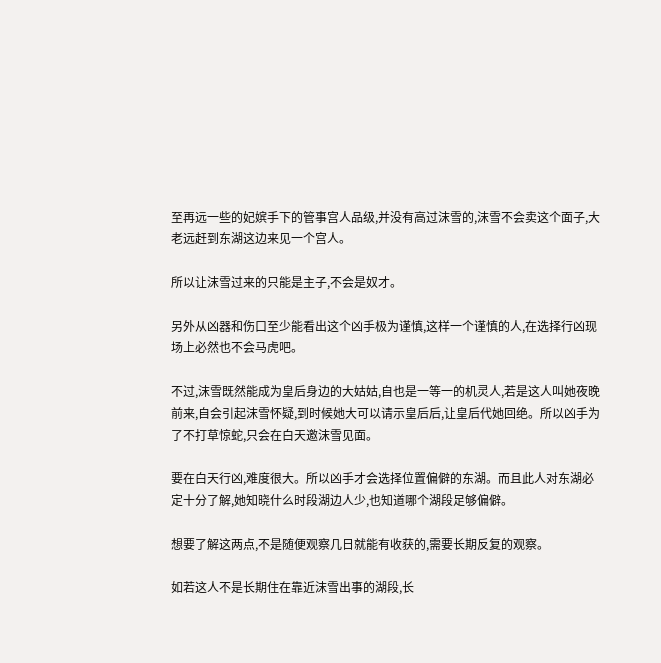至再远一些的妃嫔手下的管事宫人品级,并没有高过沫雪的,沫雪不会卖这个面子,大老远赶到东湖这边来见一个宫人。

所以让沫雪过来的只能是主子,不会是奴才。

另外从凶器和伤口至少能看出这个凶手极为谨慎,这样一个谨慎的人,在选择行凶现场上必然也不会马虎吧。

不过,沫雪既然能成为皇后身边的大姑姑,自也是一等一的机灵人,若是这人叫她夜晚前来,自会引起沫雪怀疑,到时候她大可以请示皇后后,让皇后代她回绝。所以凶手为了不打草惊蛇,只会在白天邀沫雪见面。

要在白天行凶,难度很大。所以凶手才会选择位置偏僻的东湖。而且此人对东湖必定十分了解,她知晓什么时段湖边人少,也知道哪个湖段足够偏僻。

想要了解这两点,不是随便观察几日就能有收获的,需要长期反复的观察。

如若这人不是长期住在靠近沫雪出事的湖段,长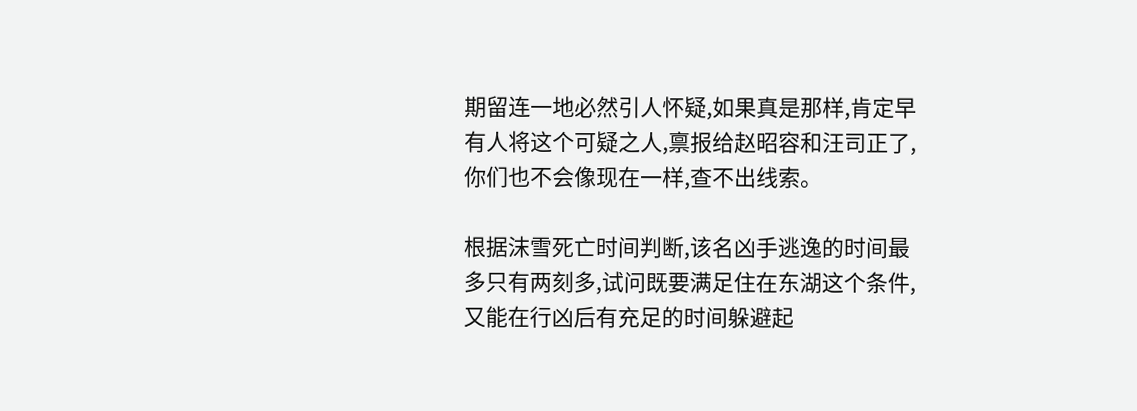期留连一地必然引人怀疑,如果真是那样,肯定早有人将这个可疑之人,禀报给赵昭容和汪司正了,你们也不会像现在一样,查不出线索。

根据沫雪死亡时间判断,该名凶手逃逸的时间最多只有两刻多,试问既要满足住在东湖这个条件,又能在行凶后有充足的时间躲避起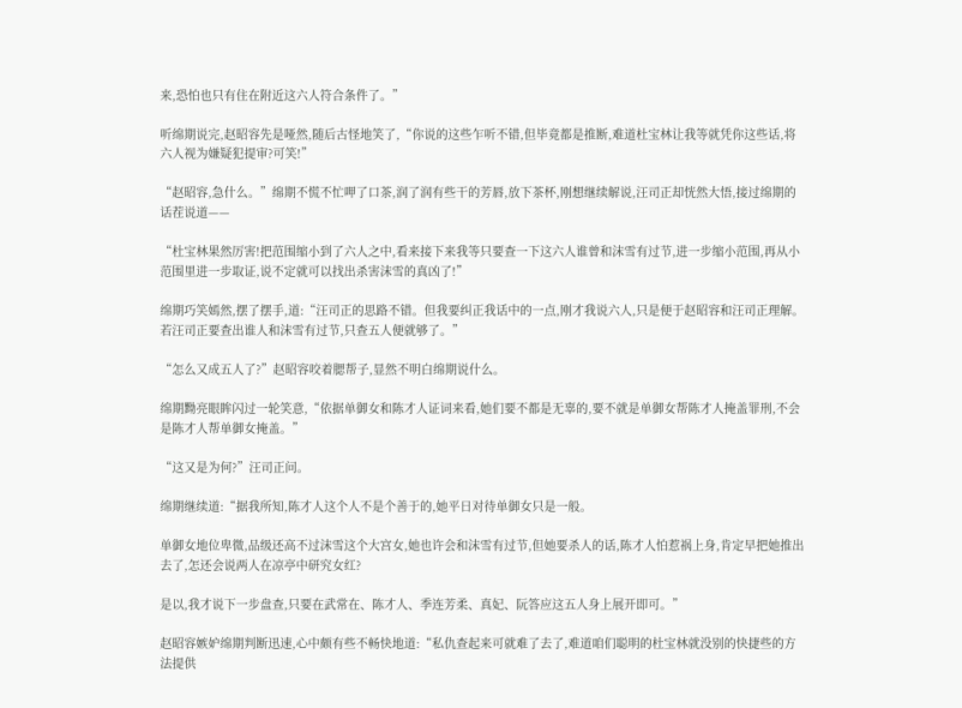来,恐怕也只有住在附近这六人符合条件了。”

听绵期说完,赵昭容先是哑然,随后古怪地笑了,“你说的这些乍听不错,但毕竟都是推断,难道杜宝林让我等就凭你这些话,将六人视为嫌疑犯提审?可笑!”

“赵昭容,急什么。”绵期不慌不忙呷了口茶,润了润有些干的芳唇,放下茶杯,刚想继续解说,汪司正却恍然大悟,接过绵期的话茬说道——

“杜宝林果然厉害!把范围缩小到了六人之中,看来接下来我等只要查一下这六人谁曾和沫雪有过节,进一步缩小范围,再从小范围里进一步取证,说不定就可以找出杀害沫雪的真凶了!”

绵期巧笑嫣然,摆了摆手,道:“汪司正的思路不错。但我要纠正我话中的一点,刚才我说六人,只是便于赵昭容和汪司正理解。若汪司正要查出谁人和沫雪有过节,只查五人便就够了。”

“怎么又成五人了?”赵昭容咬着腮帮子,显然不明白绵期说什么。

绵期黝亮眼眸闪过一轮笑意,“依据单御女和陈才人证词来看,她们要不都是无辜的,要不就是单御女帮陈才人掩盖罪刑,不会是陈才人帮单御女掩盖。”

“这又是为何?”汪司正问。

绵期继续道:“据我所知,陈才人这个人不是个善于的,她平日对待单御女只是一般。

单御女地位卑微,品级还高不过沫雪这个大宫女,她也许会和沫雪有过节,但她要杀人的话,陈才人怕惹祸上身,肯定早把她推出去了,怎还会说两人在凉亭中研究女红?

是以,我才说下一步盘查,只要在武常在、陈才人、季连芳柔、真妃、阮答应这五人身上展开即可。”

赵昭容嫉妒绵期判断迅速,心中颇有些不畅快地道:“私仇查起来可就难了去了,难道咱们聪明的杜宝林就没别的快捷些的方法提供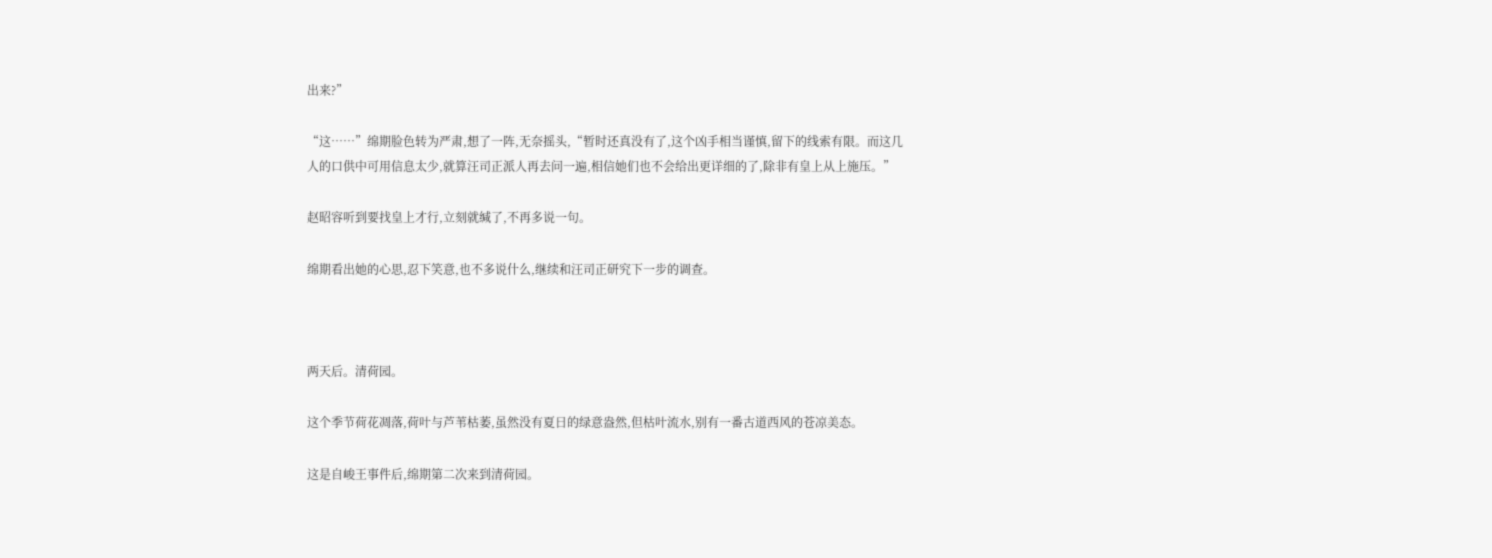出来?”

“这……”绵期脸色转为严肃,想了一阵,无奈摇头,“暂时还真没有了,这个凶手相当谨慎,留下的线索有限。而这几人的口供中可用信息太少,就算汪司正派人再去问一遍,相信她们也不会给出更详细的了,除非有皇上从上施压。”

赵昭容听到要找皇上才行,立刻就缄了,不再多说一句。

绵期看出她的心思,忍下笑意,也不多说什么,继续和汪司正研究下一步的调查。



两天后。清荷园。

这个季节荷花凋落,荷叶与芦苇枯萎,虽然没有夏日的绿意盎然,但枯叶流水,别有一番古道西风的苍凉美态。

这是自峻王事件后,绵期第二次来到清荷园。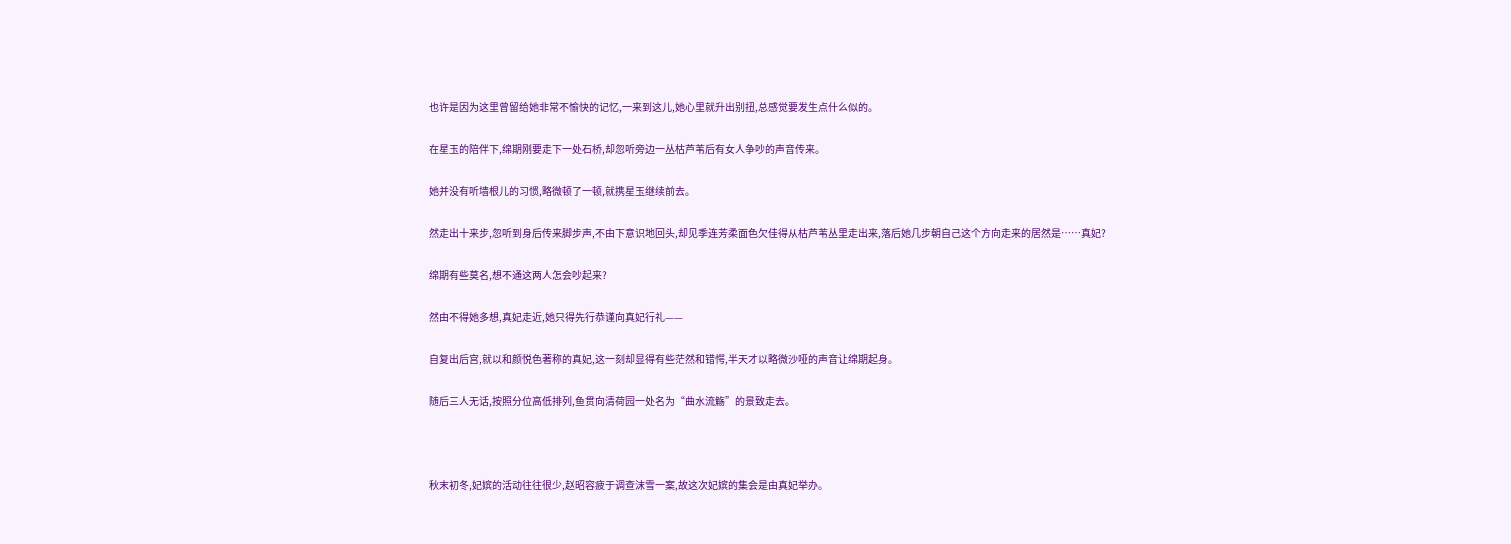也许是因为这里曾留给她非常不愉快的记忆,一来到这儿,她心里就升出别扭,总感觉要发生点什么似的。

在星玉的陪伴下,绵期刚要走下一处石桥,却忽听旁边一丛枯芦苇后有女人争吵的声音传来。

她并没有听墙根儿的习惯,略微顿了一顿,就携星玉继续前去。

然走出十来步,忽听到身后传来脚步声,不由下意识地回头,却见季连芳柔面色欠佳得从枯芦苇丛里走出来,落后她几步朝自己这个方向走来的居然是……真妃?

绵期有些莫名,想不通这两人怎会吵起来?

然由不得她多想,真妃走近,她只得先行恭谨向真妃行礼——

自复出后宫,就以和颜悦色著称的真妃,这一刻却显得有些茫然和错愕,半天才以略微沙哑的声音让绵期起身。

随后三人无话,按照分位高低排列,鱼贯向清荷园一处名为“曲水流觞”的景致走去。



秋末初冬,妃嫔的活动往往很少,赵昭容疲于调查沫雪一案,故这次妃嫔的集会是由真妃举办。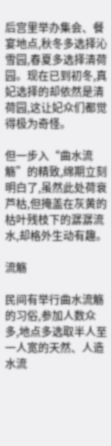后宫里举办集会、餐宴地点,秋冬多选择沁雪园,春夏多选择清荷园。现在已到初冬,真妃选择的却依然是清荷园,这让妃众们都觉得极为奇怪。

但一步入“曲水流觞”的精致,绵期立刻明白了,虽然此处荷衰芦枯,但掩盖在灰黄的枯叶残枝下的潺潺流水,却格外生动有趣。

流觞

民间有举行曲水流觞的习俗,参加人数众多,地点多选取半人至一人宽的天然、人造水流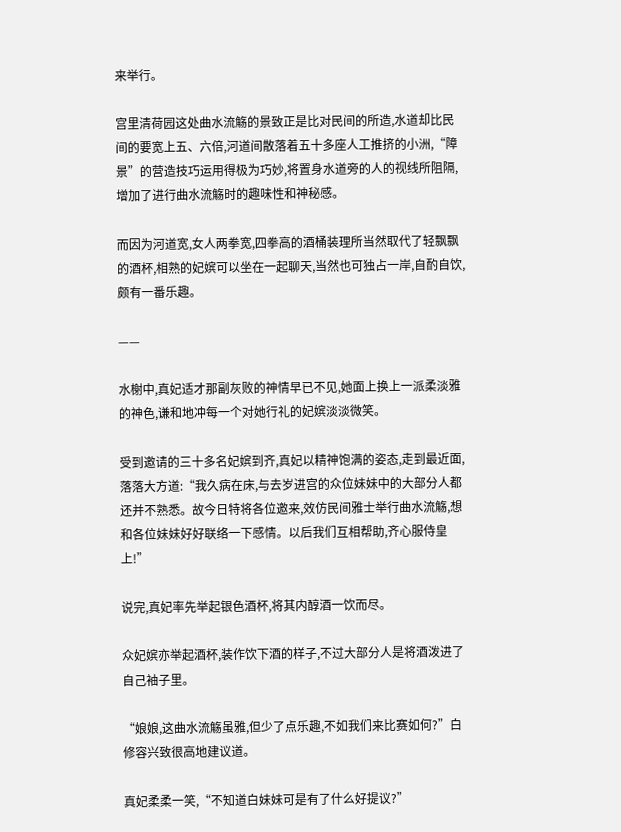来举行。

宫里清荷园这处曲水流觞的景致正是比对民间的所造,水道却比民间的要宽上五、六倍,河道间散落着五十多座人工推挤的小洲,“障景”的营造技巧运用得极为巧妙,将置身水道旁的人的视线所阻隔,增加了进行曲水流觞时的趣味性和神秘感。

而因为河道宽,女人两拳宽,四拳高的酒桶装理所当然取代了轻飘飘的酒杯,相熟的妃嫔可以坐在一起聊天,当然也可独占一岸,自酌自饮,颇有一番乐趣。

——

水榭中,真妃适才那副灰败的神情早已不见,她面上换上一派柔淡雅的神色,谦和地冲每一个对她行礼的妃嫔淡淡微笑。

受到邀请的三十多名妃嫔到齐,真妃以精神饱满的姿态,走到最近面,落落大方道:“我久病在床,与去岁进宫的众位妹妹中的大部分人都还并不熟悉。故今日特将各位邀来,效仿民间雅士举行曲水流觞,想和各位妹妹好好联络一下感情。以后我们互相帮助,齐心服侍皇上!”

说完,真妃率先举起银色酒杯,将其内醇酒一饮而尽。

众妃嫔亦举起酒杯,装作饮下酒的样子,不过大部分人是将酒泼进了自己袖子里。

“娘娘,这曲水流觞虽雅,但少了点乐趣,不如我们来比赛如何?”白修容兴致很高地建议道。

真妃柔柔一笑,“不知道白妹妹可是有了什么好提议?”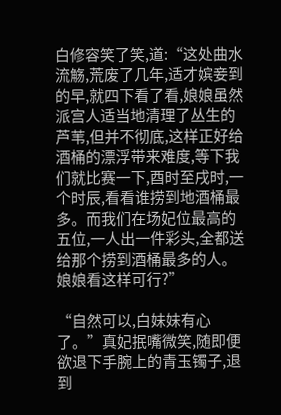白修容笑了笑,道:“这处曲水流觞,荒废了几年,适才嫔妾到的早,就四下看了看,娘娘虽然派宫人适当地清理了丛生的芦苇,但并不彻底,这样正好给酒桶的漂浮带来难度,等下我们就比赛一下,酉时至戌时,一个时辰,看看谁捞到地酒桶最多。而我们在场妃位最高的五位,一人出一件彩头,全都送给那个捞到酒桶最多的人。娘娘看这样可行?”

“自然可以,白妹妹有心了。”真妃抿嘴微笑,随即便欲退下手腕上的青玉镯子,退到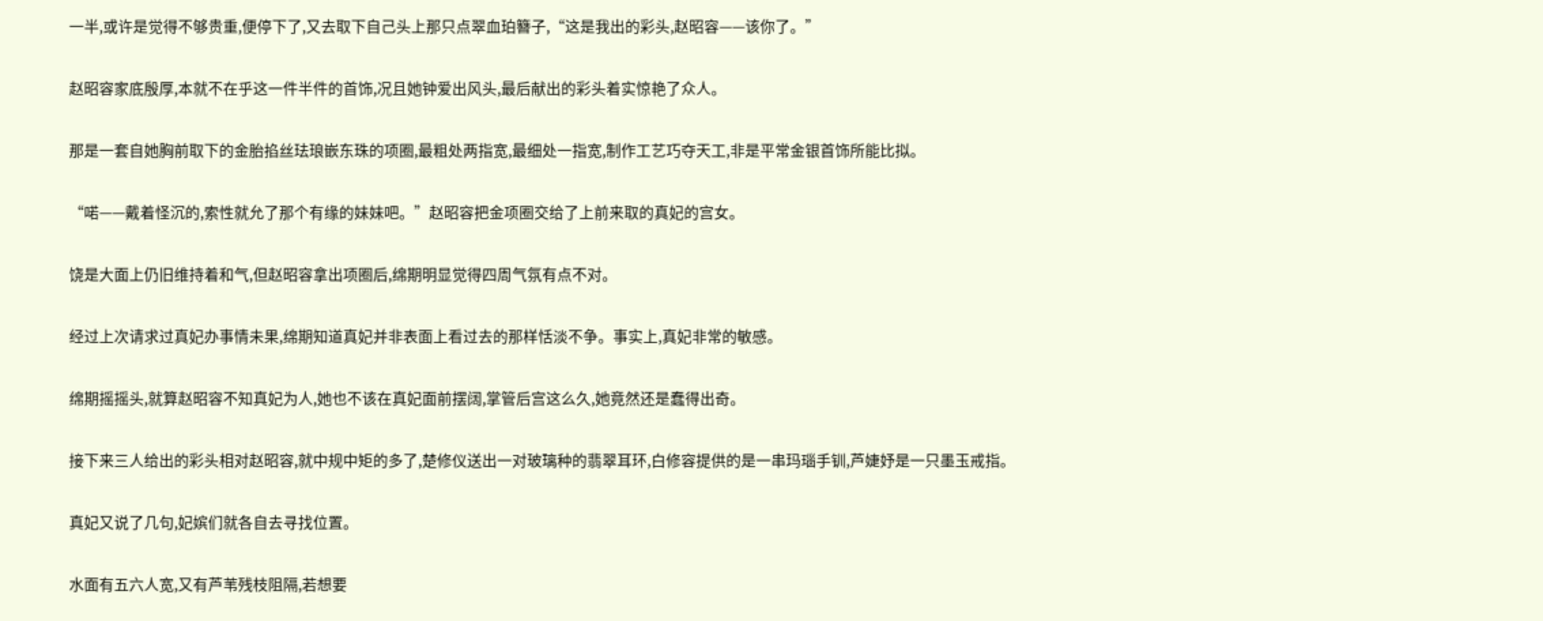一半,或许是觉得不够贵重,便停下了,又去取下自己头上那只点翠血珀簪子,“这是我出的彩头,赵昭容——该你了。”

赵昭容家底殷厚,本就不在乎这一件半件的首饰,况且她钟爱出风头,最后献出的彩头着实惊艳了众人。

那是一套自她胸前取下的金胎掐丝珐琅嵌东珠的项圈,最粗处两指宽,最细处一指宽,制作工艺巧夺天工,非是平常金银首饰所能比拟。

“喏——戴着怪沉的,索性就允了那个有缘的妹妹吧。”赵昭容把金项圈交给了上前来取的真妃的宫女。

饶是大面上仍旧维持着和气,但赵昭容拿出项圈后,绵期明显觉得四周气氛有点不对。

经过上次请求过真妃办事情未果,绵期知道真妃并非表面上看过去的那样恬淡不争。事实上,真妃非常的敏感。

绵期摇摇头,就算赵昭容不知真妃为人,她也不该在真妃面前摆阔,掌管后宫这么久,她竟然还是蠢得出奇。

接下来三人给出的彩头相对赵昭容,就中规中矩的多了,楚修仪送出一对玻璃种的翡翠耳环,白修容提供的是一串玛瑙手钏,芦婕妤是一只墨玉戒指。

真妃又说了几句,妃嫔们就各自去寻找位置。

水面有五六人宽,又有芦苇残枝阻隔,若想要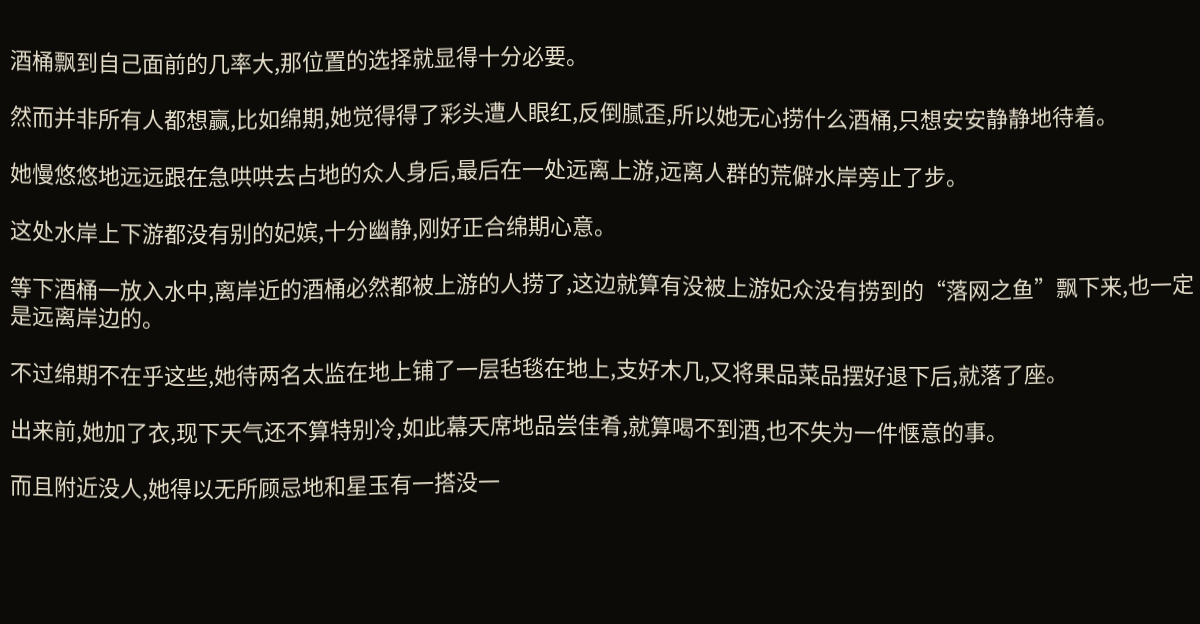酒桶飘到自己面前的几率大,那位置的选择就显得十分必要。

然而并非所有人都想赢,比如绵期,她觉得得了彩头遭人眼红,反倒腻歪,所以她无心捞什么酒桶,只想安安静静地待着。

她慢悠悠地远远跟在急哄哄去占地的众人身后,最后在一处远离上游,远离人群的荒僻水岸旁止了步。

这处水岸上下游都没有别的妃嫔,十分幽静,刚好正合绵期心意。

等下酒桶一放入水中,离岸近的酒桶必然都被上游的人捞了,这边就算有没被上游妃众没有捞到的“落网之鱼”飘下来,也一定是远离岸边的。

不过绵期不在乎这些,她待两名太监在地上铺了一层毡毯在地上,支好木几,又将果品菜品摆好退下后,就落了座。

出来前,她加了衣,现下天气还不算特别冷,如此幕天席地品尝佳肴,就算喝不到酒,也不失为一件惬意的事。

而且附近没人,她得以无所顾忌地和星玉有一搭没一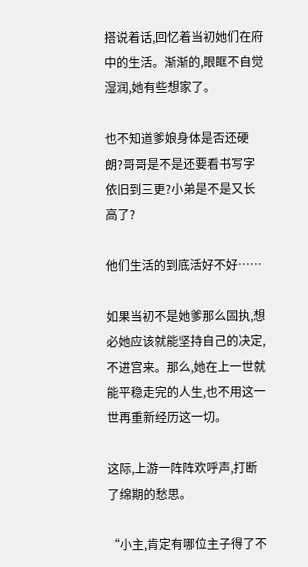搭说着话,回忆着当初她们在府中的生活。渐渐的,眼眶不自觉湿润,她有些想家了。

也不知道爹娘身体是否还硬朗?哥哥是不是还要看书写字依旧到三更?小弟是不是又长高了?

他们生活的到底活好不好……

如果当初不是她爹那么固执,想必她应该就能坚持自己的决定,不进宫来。那么,她在上一世就能平稳走完的人生,也不用这一世再重新经历这一切。

这际,上游一阵阵欢呼声,打断了绵期的愁思。

“小主,肯定有哪位主子得了不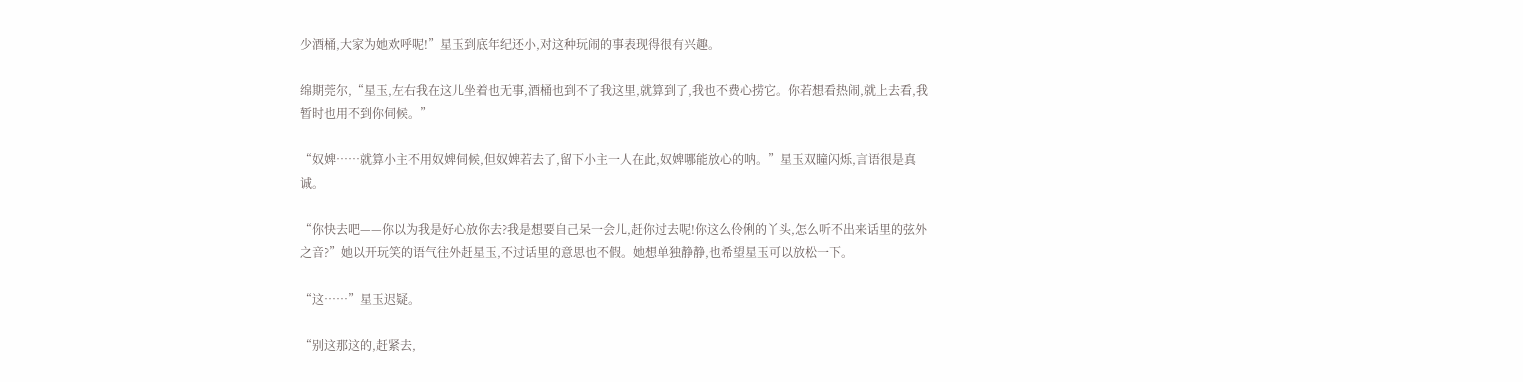少酒桶,大家为她欢呼呢!”星玉到底年纪还小,对这种玩闹的事表现得很有兴趣。

绵期莞尔,“星玉,左右我在这儿坐着也无事,酒桶也到不了我这里,就算到了,我也不费心捞它。你若想看热闹,就上去看,我暂时也用不到你伺候。”

“奴婢……就算小主不用奴婢伺候,但奴婢若去了,留下小主一人在此,奴婢哪能放心的呐。”星玉双瞳闪烁,言语很是真诚。

“你快去吧——你以为我是好心放你去?我是想要自己呆一会儿,赶你过去呢!你这么伶俐的丫头,怎么听不出来话里的弦外之音?”她以开玩笑的语气往外赶星玉,不过话里的意思也不假。她想单独静静,也希望星玉可以放松一下。

“这……”星玉迟疑。

“别这那这的,赶紧去,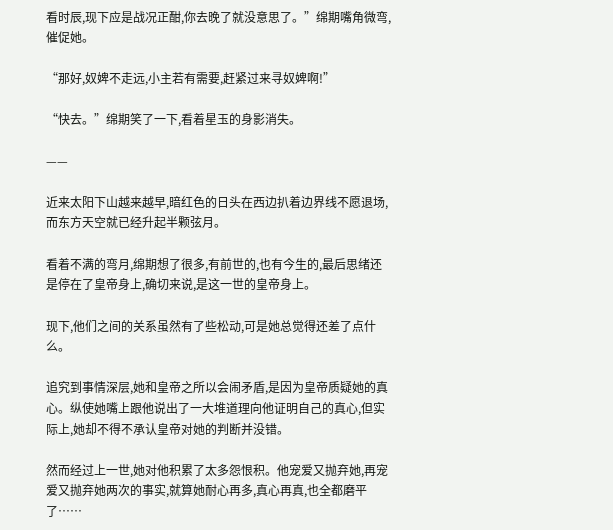看时辰,现下应是战况正酣,你去晚了就没意思了。”绵期嘴角微弯,催促她。

“那好,奴婢不走远,小主若有需要,赶紧过来寻奴婢啊!”

“快去。”绵期笑了一下,看着星玉的身影消失。

——

近来太阳下山越来越早,暗红色的日头在西边扒着边界线不愿退场,而东方天空就已经升起半颗弦月。

看着不满的弯月,绵期想了很多,有前世的,也有今生的,最后思绪还是停在了皇帝身上,确切来说,是这一世的皇帝身上。

现下,他们之间的关系虽然有了些松动,可是她总觉得还差了点什么。

追究到事情深层,她和皇帝之所以会闹矛盾,是因为皇帝质疑她的真心。纵使她嘴上跟他说出了一大堆道理向他证明自己的真心,但实际上,她却不得不承认皇帝对她的判断并没错。

然而经过上一世,她对他积累了太多怨恨积。他宠爱又抛弃她,再宠爱又抛弃她两次的事实,就算她耐心再多,真心再真,也全都磨平了……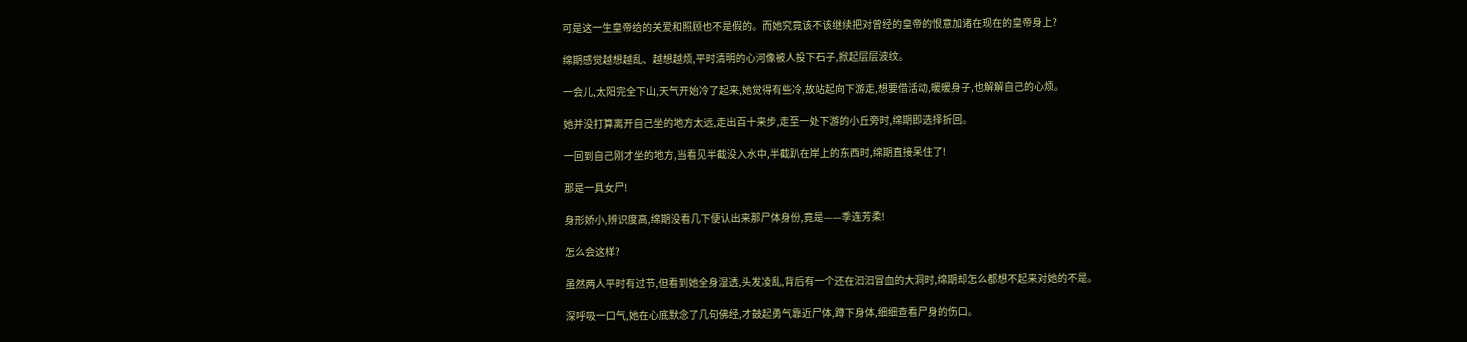可是这一生皇帝给的关爱和照顾也不是假的。而她究竟该不该继续把对曾经的皇帝的恨意加诸在现在的皇帝身上?

绵期感觉越想越乱、越想越烦,平时清明的心河像被人投下石子,掀起层层波纹。

一会儿,太阳完全下山,天气开始冷了起来,她觉得有些冷,故站起向下游走,想要借活动,暖暖身子,也解解自己的心烦。

她并没打算离开自己坐的地方太远,走出百十来步,走至一处下游的小丘旁时,绵期即选择折回。

一回到自己刚才坐的地方,当看见半截没入水中,半截趴在岸上的东西时,绵期直接呆住了!

那是一具女尸!

身形娇小,辨识度高,绵期没看几下便认出来那尸体身份,竟是——季连芳柔!

怎么会这样?

虽然两人平时有过节,但看到她全身湿透,头发凌乱,背后有一个还在汩汩冒血的大洞时,绵期却怎么都想不起来对她的不是。

深呼吸一口气,她在心底默念了几句佛经,才鼓起勇气靠近尸体,蹲下身体,细细查看尸身的伤口。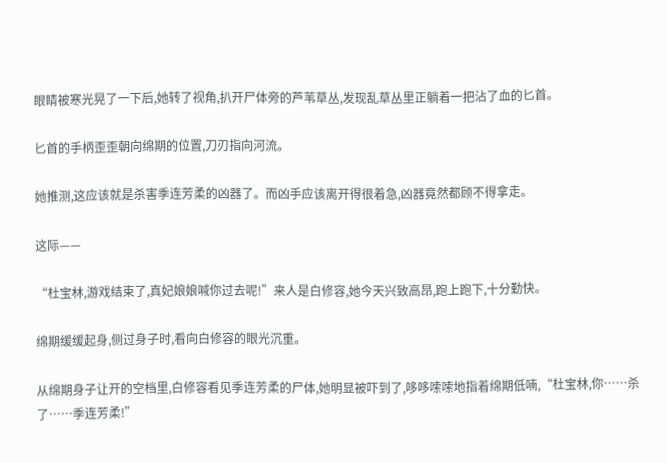眼睛被寒光晃了一下后,她转了视角,扒开尸体旁的芦苇草丛,发现乱草丛里正躺着一把沾了血的匕首。

匕首的手柄歪歪朝向绵期的位置,刀刃指向河流。

她推测,这应该就是杀害季连芳柔的凶器了。而凶手应该离开得很着急,凶器竟然都顾不得拿走。

这际——

“杜宝林,游戏结束了,真妃娘娘喊你过去呢!”来人是白修容,她今天兴致高昂,跑上跑下,十分勤快。

绵期缓缓起身,侧过身子时,看向白修容的眼光沉重。

从绵期身子让开的空档里,白修容看见季连芳柔的尸体,她明显被吓到了,哆哆嗦嗦地指着绵期低喃,“杜宝林,你……杀了……季连芳柔!”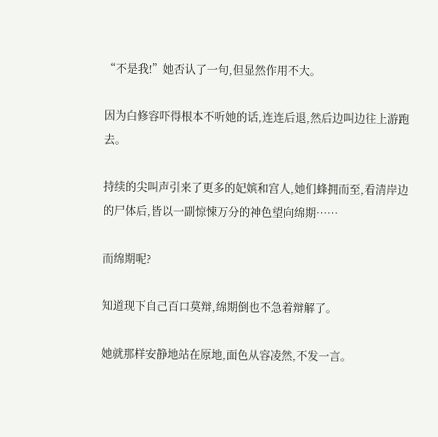“不是我!”她否认了一句,但显然作用不大。

因为白修容吓得根本不听她的话,连连后退,然后边叫边往上游跑去。

持续的尖叫声引来了更多的妃嫔和宫人,她们蜂拥而至,看清岸边的尸体后,皆以一副惊悚万分的神色望向绵期……

而绵期呢?

知道现下自己百口莫辩,绵期倒也不急着辩解了。

她就那样安静地站在原地,面色从容凌然,不发一言。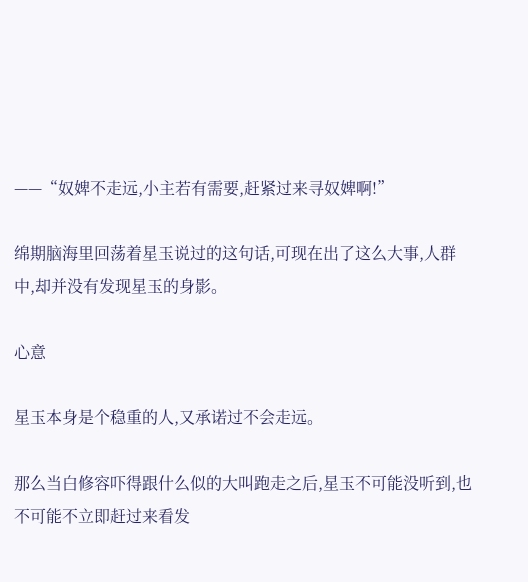——“奴婢不走远,小主若有需要,赶紧过来寻奴婢啊!”

绵期脑海里回荡着星玉说过的这句话,可现在出了这么大事,人群中,却并没有发现星玉的身影。

心意

星玉本身是个稳重的人,又承诺过不会走远。

那么当白修容吓得跟什么似的大叫跑走之后,星玉不可能没听到,也不可能不立即赶过来看发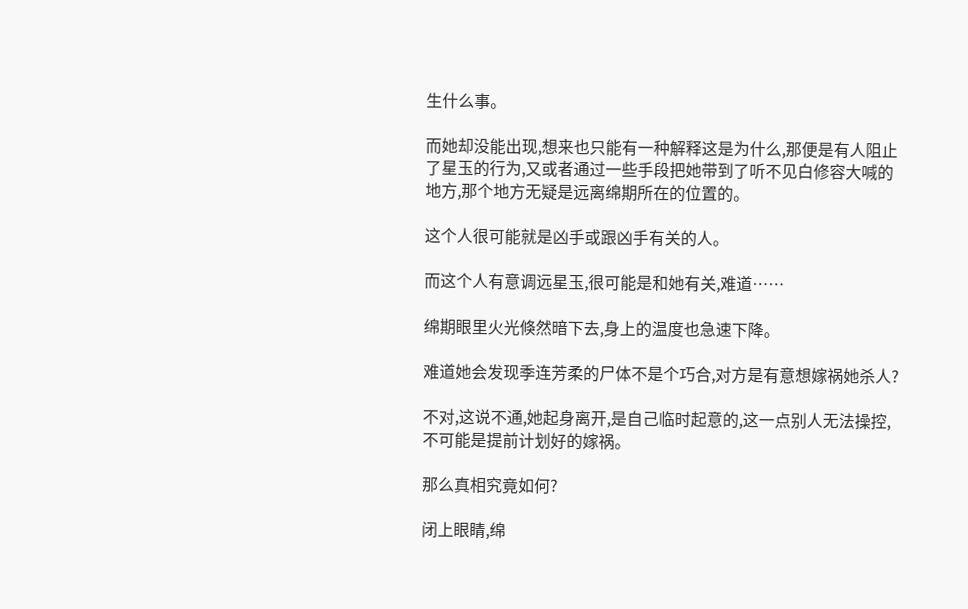生什么事。

而她却没能出现,想来也只能有一种解释这是为什么,那便是有人阻止了星玉的行为,又或者通过一些手段把她带到了听不见白修容大喊的地方,那个地方无疑是远离绵期所在的位置的。

这个人很可能就是凶手或跟凶手有关的人。

而这个人有意调远星玉,很可能是和她有关,难道……

绵期眼里火光倏然暗下去,身上的温度也急速下降。

难道她会发现季连芳柔的尸体不是个巧合,对方是有意想嫁祸她杀人?

不对,这说不通,她起身离开,是自己临时起意的,这一点别人无法操控,不可能是提前计划好的嫁祸。

那么真相究竟如何?

闭上眼睛,绵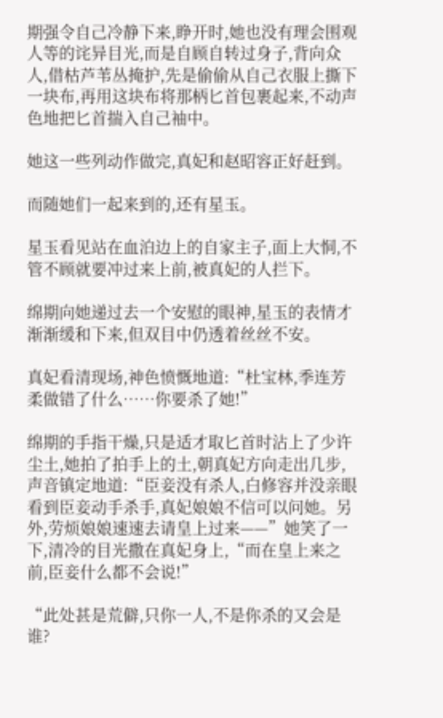期强令自己冷静下来,睁开时,她也没有理会围观人等的诧异目光,而是自顾自转过身子,背向众人,借枯芦苇丛掩护,先是偷偷从自己衣服上撕下一块布,再用这块布将那柄匕首包裹起来,不动声色地把匕首揣入自己袖中。

她这一些列动作做完,真妃和赵昭容正好赶到。

而随她们一起来到的,还有星玉。

星玉看见站在血泊边上的自家主子,面上大恫,不管不顾就要冲过来上前,被真妃的人拦下。

绵期向她递过去一个安慰的眼神,星玉的表情才渐渐缓和下来,但双目中仍透着丝丝不安。

真妃看清现场,神色愤慨地道:“杜宝林,季连芳柔做错了什么……你要杀了她!”

绵期的手指干燥,只是适才取匕首时沾上了少许尘土,她拍了拍手上的土,朝真妃方向走出几步,声音镇定地道:“臣妾没有杀人,白修容并没亲眼看到臣妾动手杀手,真妃娘娘不信可以问她。另外,劳烦娘娘速速去请皇上过来——”她笑了一下,清冷的目光撒在真妃身上,“而在皇上来之前,臣妾什么都不会说!”

“此处甚是荒僻,只你一人,不是你杀的又会是谁?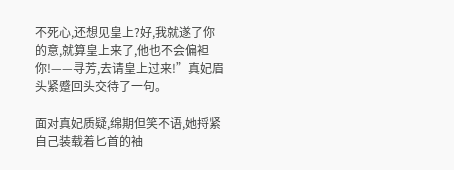不死心,还想见皇上?好,我就遂了你的意,就算皇上来了,他也不会偏袒你!——寻芳,去请皇上过来!”真妃眉头紧蹙回头交待了一句。

面对真妃质疑,绵期但笑不语,她捋紧自己装载着匕首的袖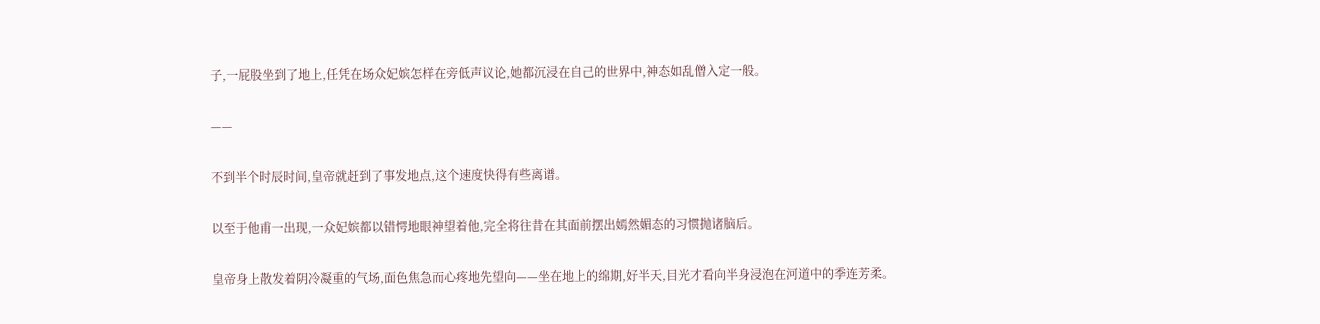子,一屁股坐到了地上,任凭在场众妃嫔怎样在旁低声议论,她都沉浸在自己的世界中,神态如乱僧入定一般。

——

不到半个时辰时间,皇帝就赶到了事发地点,这个速度快得有些离谱。

以至于他甫一出现,一众妃嫔都以错愕地眼神望着他,完全将往昔在其面前摆出嫣然媚态的习惯抛诸脑后。

皇帝身上散发着阴冷凝重的气场,面色焦急而心疼地先望向——坐在地上的绵期,好半天,目光才看向半身浸泡在河道中的季连芳柔。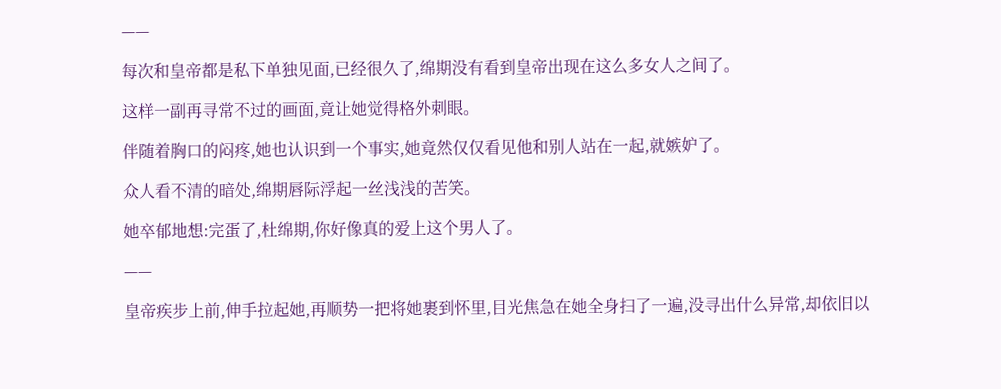——

每次和皇帝都是私下单独见面,已经很久了,绵期没有看到皇帝出现在这么多女人之间了。

这样一副再寻常不过的画面,竟让她觉得格外刺眼。

伴随着胸口的闷疼,她也认识到一个事实,她竟然仅仅看见他和别人站在一起,就嫉妒了。

众人看不清的暗处,绵期唇际浮起一丝浅浅的苦笑。

她卒郁地想:完蛋了,杜绵期,你好像真的爱上这个男人了。

——

皇帝疾步上前,伸手拉起她,再顺势一把将她裹到怀里,目光焦急在她全身扫了一遍,没寻出什么异常,却依旧以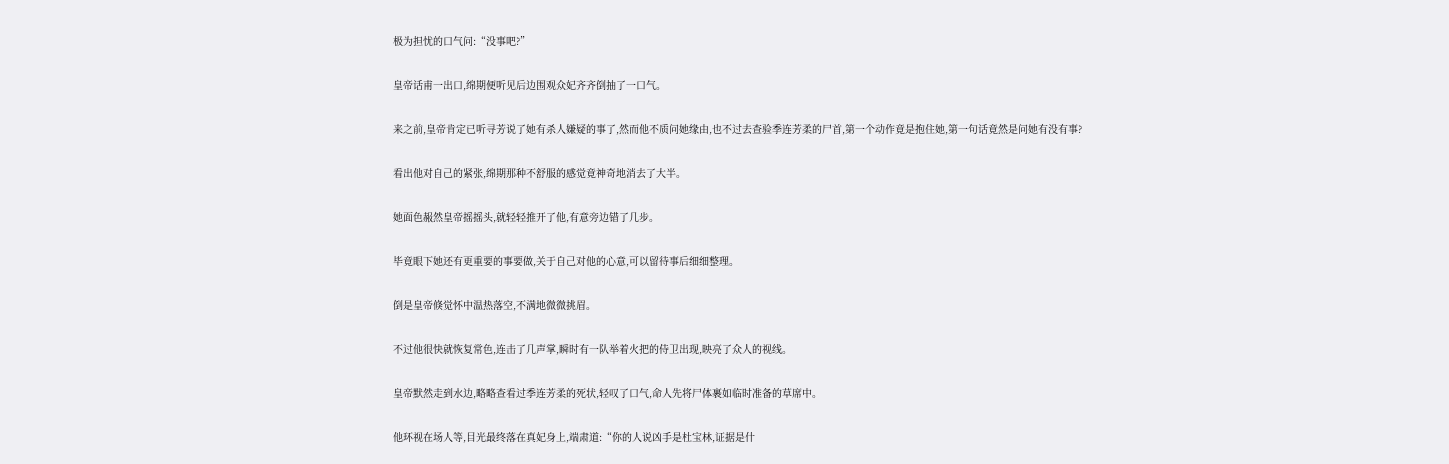极为担忧的口气问:“没事吧?”

皇帝话甫一出口,绵期便听见后边围观众妃齐齐倒抽了一口气。

来之前,皇帝肯定已听寻芳说了她有杀人嫌疑的事了,然而他不质问她缘由,也不过去查验季连芳柔的尸首,第一个动作竟是抱住她,第一句话竟然是问她有没有事?

看出他对自己的紧张,绵期那种不舒服的感觉竟神奇地消去了大半。

她面色赧然皇帝摇摇头,就轻轻推开了他,有意旁边错了几步。

毕竟眼下她还有更重要的事要做,关于自己对他的心意,可以留待事后细细整理。

倒是皇帝倏觉怀中温热落空,不满地微微挑眉。

不过他很快就恢复常色,连击了几声掌,瞬时有一队举着火把的侍卫出现,映亮了众人的视线。

皇帝默然走到水边,略略查看过季连芳柔的死状,轻叹了口气,命人先将尸体裹如临时准备的草席中。

他环视在场人等,目光最终落在真妃身上,端肃道:“你的人说凶手是杜宝林,证据是什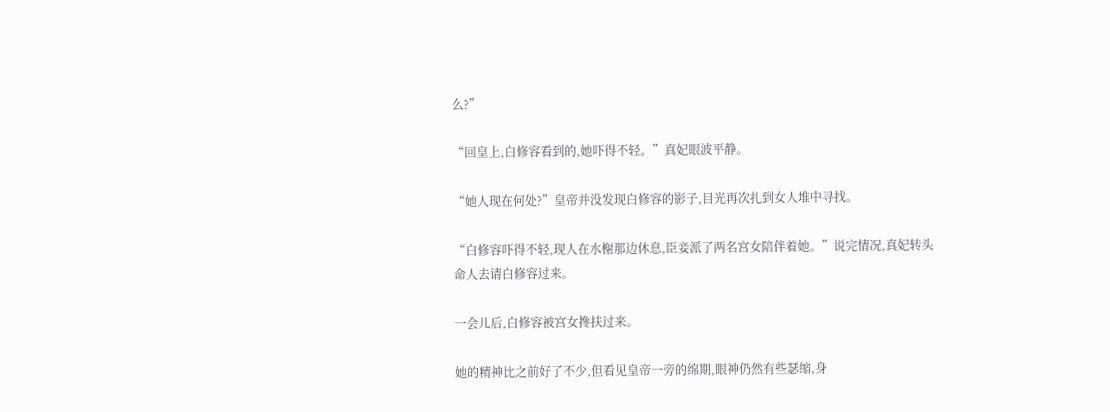么?”

“回皇上,白修容看到的,她吓得不轻。”真妃眼波平静。

“她人现在何处?”皇帝并没发现白修容的影子,目光再次扎到女人堆中寻找。

“白修容吓得不轻,现人在水榭那边休息,臣妾派了两名宫女陪伴着她。”说完情况,真妃转头命人去请白修容过来。

一会儿后,白修容被宫女搀扶过来。

她的精神比之前好了不少,但看见皇帝一旁的绵期,眼神仍然有些瑟缩,身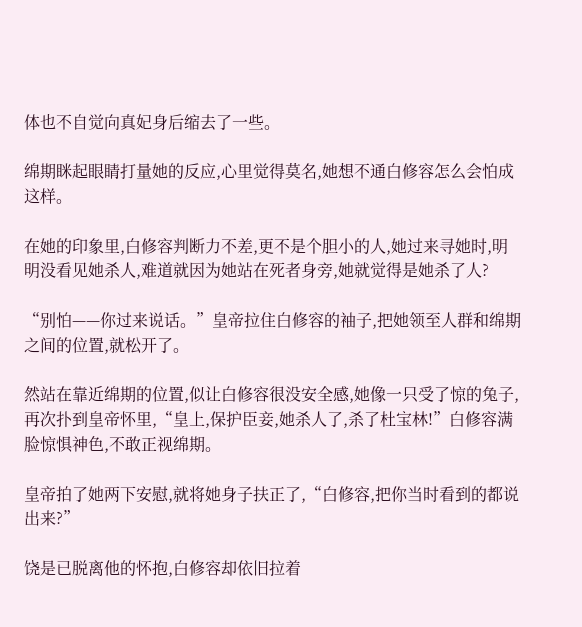体也不自觉向真妃身后缩去了一些。

绵期眯起眼睛打量她的反应,心里觉得莫名,她想不通白修容怎么会怕成这样。

在她的印象里,白修容判断力不差,更不是个胆小的人,她过来寻她时,明明没看见她杀人,难道就因为她站在死者身旁,她就觉得是她杀了人?

“别怕——你过来说话。”皇帝拉住白修容的袖子,把她领至人群和绵期之间的位置,就松开了。

然站在靠近绵期的位置,似让白修容很没安全感,她像一只受了惊的兔子,再次扑到皇帝怀里,“皇上,保护臣妾,她杀人了,杀了杜宝林!”白修容满脸惊惧神色,不敢正视绵期。

皇帝拍了她两下安慰,就将她身子扶正了,“白修容,把你当时看到的都说出来?”

饶是已脱离他的怀抱,白修容却依旧拉着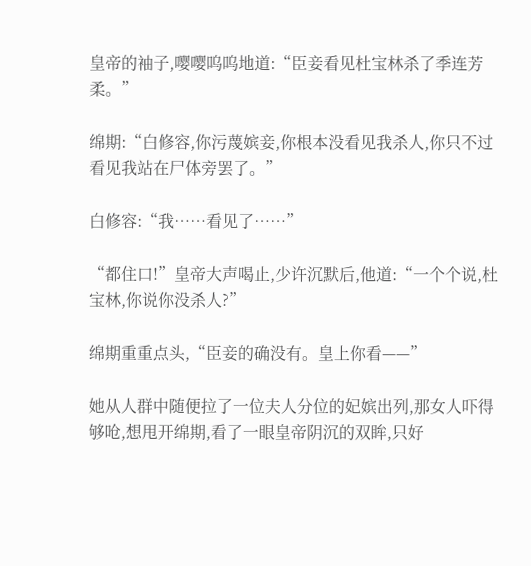皇帝的袖子,嘤嘤呜呜地道:“臣妾看见杜宝林杀了季连芳柔。”

绵期:“白修容,你污蔑嫔妾,你根本没看见我杀人,你只不过看见我站在尸体旁罢了。”

白修容:“我……看见了……”

“都住口!”皇帝大声喝止,少许沉默后,他道:“一个个说,杜宝林,你说你没杀人?”

绵期重重点头,“臣妾的确没有。皇上你看——”

她从人群中随便拉了一位夫人分位的妃嫔出列,那女人吓得够呛,想甩开绵期,看了一眼皇帝阴沉的双眸,只好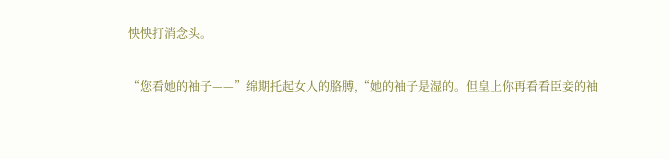怏怏打消念头。

“您看她的袖子——”绵期托起女人的胳膊,“她的袖子是湿的。但皇上你再看看臣妾的袖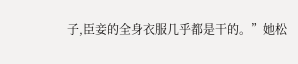子,臣妾的全身衣服几乎都是干的。”她松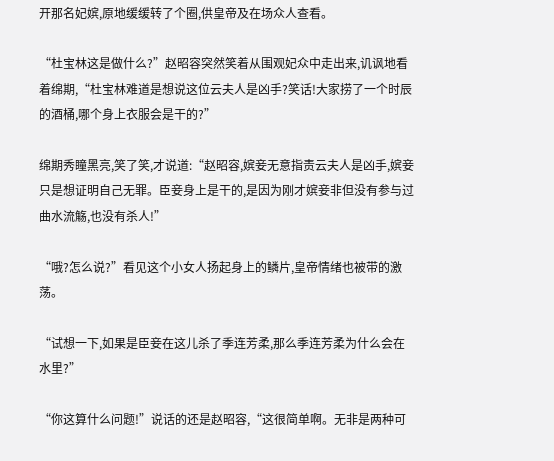开那名妃嫔,原地缓缓转了个圈,供皇帝及在场众人查看。

“杜宝林这是做什么?”赵昭容突然笑着从围观妃众中走出来,讥讽地看着绵期,“杜宝林难道是想说这位云夫人是凶手?笑话!大家捞了一个时辰的酒桶,哪个身上衣服会是干的?”

绵期秀瞳黑亮,笑了笑,才说道:“赵昭容,嫔妾无意指责云夫人是凶手,嫔妾只是想证明自己无罪。臣妾身上是干的,是因为刚才嫔妾非但没有参与过曲水流觞,也没有杀人!”

“哦?怎么说?”看见这个小女人扬起身上的鳞片,皇帝情绪也被带的激荡。

“试想一下,如果是臣妾在这儿杀了季连芳柔,那么季连芳柔为什么会在水里?”

“你这算什么问题!”说话的还是赵昭容,“这很简单啊。无非是两种可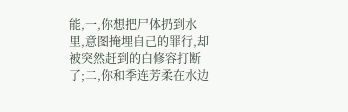能,一,你想把尸体扔到水里,意图掩埋自己的罪行,却被突然赶到的白修容打断了;二,你和季连芳柔在水边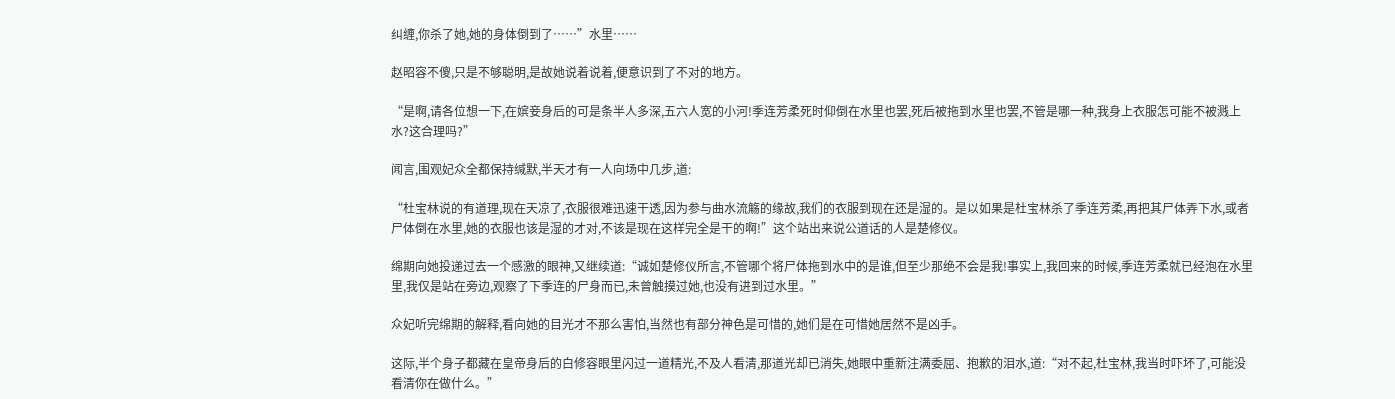纠缠,你杀了她,她的身体倒到了……”水里……

赵昭容不傻,只是不够聪明,是故她说着说着,便意识到了不对的地方。

“是啊,请各位想一下,在嫔妾身后的可是条半人多深,五六人宽的小河!季连芳柔死时仰倒在水里也罢,死后被拖到水里也罢,不管是哪一种,我身上衣服怎可能不被溅上水?这合理吗?”

闻言,围观妃众全都保持缄默,半天才有一人向场中几步,道:

“杜宝林说的有道理,现在天凉了,衣服很难迅速干透,因为参与曲水流觞的缘故,我们的衣服到现在还是湿的。是以如果是杜宝林杀了季连芳柔,再把其尸体弄下水,或者尸体倒在水里,她的衣服也该是湿的才对,不该是现在这样完全是干的啊!”这个站出来说公道话的人是楚修仪。

绵期向她投递过去一个感激的眼神,又继续道:“诚如楚修仪所言,不管哪个将尸体拖到水中的是谁,但至少那绝不会是我!事实上,我回来的时候,季连芳柔就已经泡在水里里,我仅是站在旁边,观察了下季连的尸身而已,未曾触摸过她,也没有进到过水里。”

众妃听完绵期的解释,看向她的目光才不那么害怕,当然也有部分神色是可惜的,她们是在可惜她居然不是凶手。

这际,半个身子都藏在皇帝身后的白修容眼里闪过一道精光,不及人看清,那道光却已消失,她眼中重新注满委屈、抱歉的泪水,道:“对不起,杜宝林,我当时吓坏了,可能没看清你在做什么。”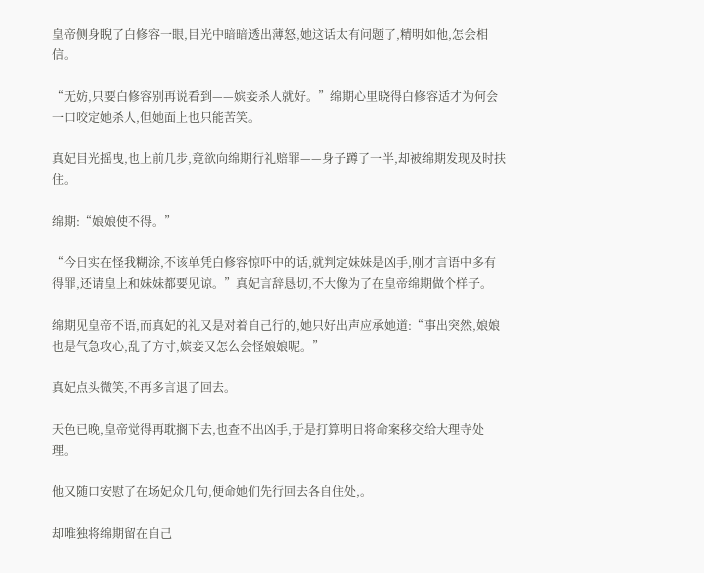皇帝侧身睨了白修容一眼,目光中暗暗透出薄怒,她这话太有问题了,精明如他,怎会相信。

“无妨,只要白修容别再说看到——嫔妾杀人就好。”绵期心里晓得白修容适才为何会一口咬定她杀人,但她面上也只能苦笑。

真妃目光摇曳,也上前几步,竟欲向绵期行礼赔罪——身子蹲了一半,却被绵期发现及时扶住。

绵期:“娘娘使不得。”

“今日实在怪我糊涂,不该单凭白修容惊吓中的话,就判定妹妹是凶手,刚才言语中多有得罪,还请皇上和妹妹都要见谅。”真妃言辞恳切,不大像为了在皇帝绵期做个样子。

绵期见皇帝不语,而真妃的礼又是对着自己行的,她只好出声应承她道:“事出突然,娘娘也是气急攻心,乱了方寸,嫔妾又怎么会怪娘娘呢。”

真妃点头微笑,不再多言退了回去。

天色已晚,皇帝觉得再耽搁下去,也查不出凶手,于是打算明日将命案移交给大理寺处理。

他又随口安慰了在场妃众几句,便命她们先行回去各自住处,。

却唯独将绵期留在自己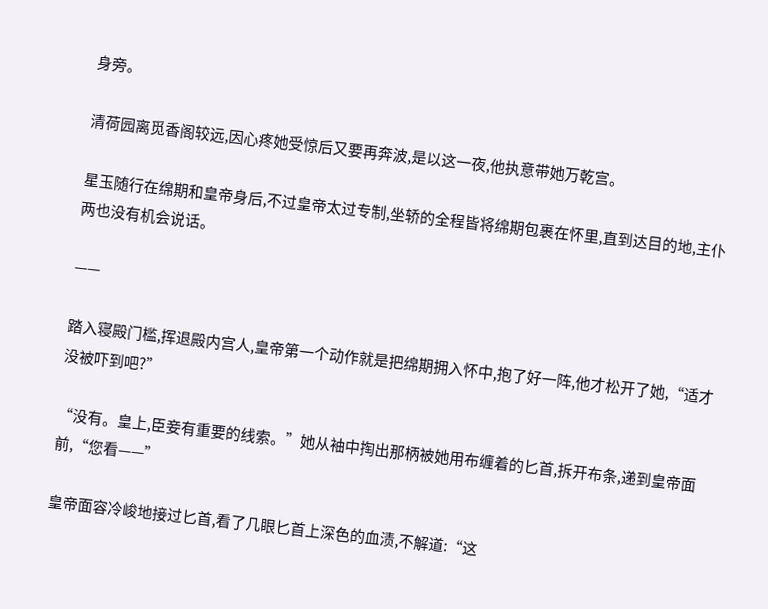身旁。

清荷园离觅香阁较远,因心疼她受惊后又要再奔波,是以这一夜,他执意带她万乾宫。

星玉随行在绵期和皇帝身后,不过皇帝太过专制,坐轿的全程皆将绵期包裹在怀里,直到达目的地,主仆两也没有机会说话。

——

踏入寝殿门槛,挥退殿内宫人,皇帝第一个动作就是把绵期拥入怀中,抱了好一阵,他才松开了她,“适才没被吓到吧?”

“没有。皇上,臣妾有重要的线索。”她从袖中掏出那柄被她用布缠着的匕首,拆开布条,递到皇帝面前,“您看——”

皇帝面容冷峻地接过匕首,看了几眼匕首上深色的血渍,不解道:“这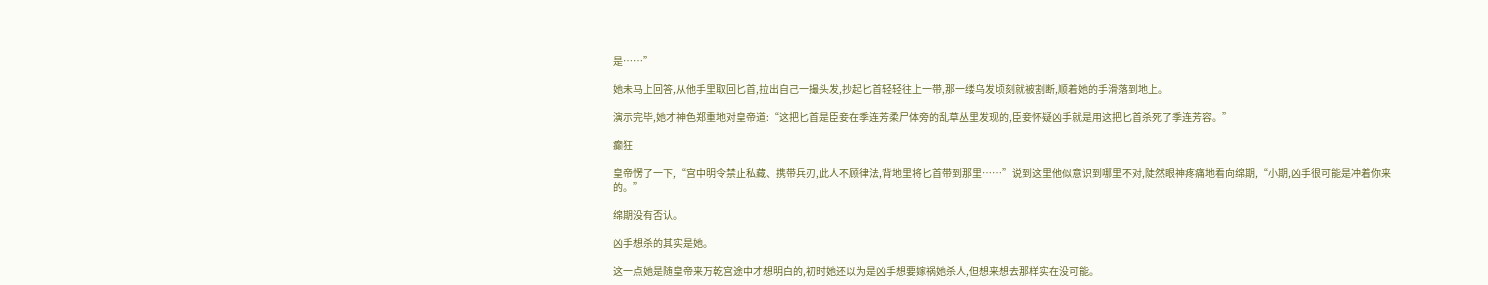是……”

她未马上回答,从他手里取回匕首,拉出自己一撮头发,抄起匕首轻轻往上一带,那一缕乌发顷刻就被割断,顺着她的手滑落到地上。

演示完毕,她才神色郑重地对皇帝道:“这把匕首是臣妾在季连芳柔尸体旁的乱草丛里发现的,臣妾怀疑凶手就是用这把匕首杀死了季连芳容。”

癫狂

皇帝愣了一下,“宫中明令禁止私藏、携带兵刃,此人不顾律法,背地里将匕首带到那里……”说到这里他似意识到哪里不对,陡然眼神疼痛地看向绵期,“小期,凶手很可能是冲着你来的。”

绵期没有否认。

凶手想杀的其实是她。

这一点她是随皇帝来万乾宫途中才想明白的,初时她还以为是凶手想要嫁祸她杀人,但想来想去那样实在没可能。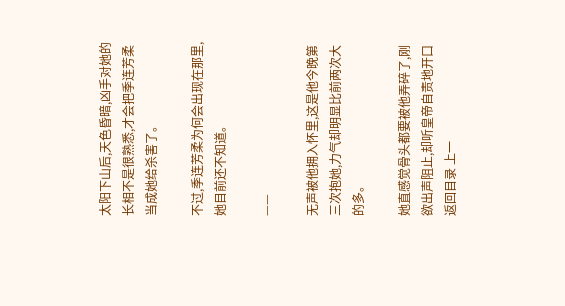太阳下山后,天色昏暗,凶手对她的长相不是很熟悉,才会把季连芳柔当成她给杀害了。

不过,季连芳柔为何会出现在那里,她目前还不知道。

——

无声被他拥入怀里,这是他今晚第三次抱她,力气却明显比前两次大的多。

她直感觉骨头都要被他弄碎了,刚欲出声阻止,却听皇帝自责地开口
返回目录 上一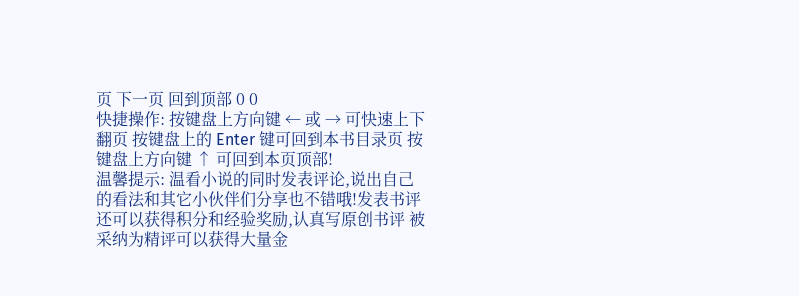页 下一页 回到顶部 0 0
快捷操作: 按键盘上方向键 ← 或 → 可快速上下翻页 按键盘上的 Enter 键可回到本书目录页 按键盘上方向键 ↑ 可回到本页顶部!
温馨提示: 温看小说的同时发表评论,说出自己的看法和其它小伙伴们分享也不错哦!发表书评还可以获得积分和经验奖励,认真写原创书评 被采纳为精评可以获得大量金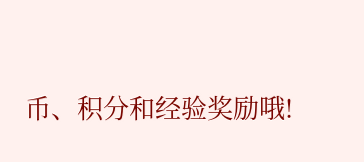币、积分和经验奖励哦!